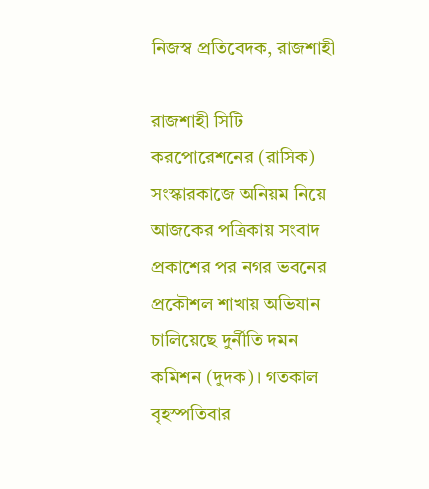নিজস্ব প্রতিবেদক, রাজশাহী

রাজশাহী সিটি করপোরেশনের (রাসিক) সংস্কারকাজে অনিয়ম নিয়ে আজকের পত্রিকায় সংবাদ প্রকাশের পর নগর ভবনের প্রকৌশল শাখায় অভিযান চালিয়েছে দুর্নীতি দমন কমিশন (দুদক)। গতকাল বৃহস্পতিবার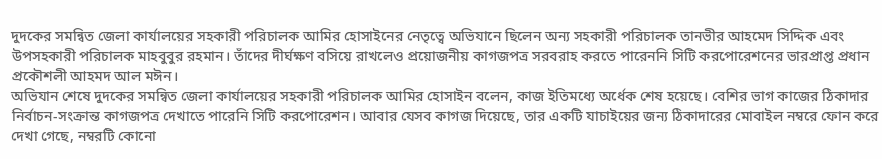দুদকের সমন্বিত জেলা কার্যালয়ের সহকারী পরিচালক আমির হোসাইনের নেতৃত্বে অভিযানে ছিলেন অন্য সহকারী পরিচালক তানভীর আহমেদ সিদ্দিক এবং উপসহকারী পরিচালক মাহবুবুর রহমান। তাঁদের দীর্ঘক্ষণ বসিয়ে রাখলেও প্রয়োজনীয় কাগজপত্র সরবরাহ করতে পারেননি সিটি করপোরেশনের ভারপ্রাপ্ত প্রধান প্রকৌশলী আহমদ আল মঈন।
অভিযান শেষে দুদকের সমন্বিত জেলা কার্যালয়ের সহকারী পরিচালক আমির হোসাইন বলেন, কাজ ইতিমধ্যে অর্ধেক শেষ হয়েছে। বেশির ভাগ কাজের ঠিকাদার নির্বাচন-সংক্রান্ত কাগজপত্র দেখাতে পারেনি সিটি করপোরেশন। আবার যেসব কাগজ দিয়েছে, তার একটি যাচাইয়ের জন্য ঠিকাদারের মোবাইল নম্বরে ফোন করে দেখা গেছে, নম্বরটি কোনো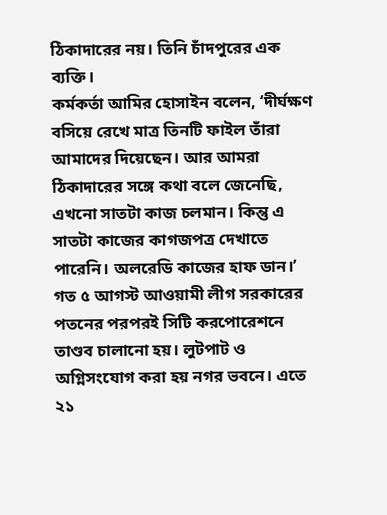ঠিকাদারের নয়। তিনি চাঁদপুরের এক ব্যক্তি।
কর্মকর্তা আমির হোসাইন বলেন, ‘দীর্ঘক্ষণ বসিয়ে রেখে মাত্র তিনটি ফাইল তাঁরা আমাদের দিয়েছেন। আর আমরা ঠিকাদারের সঙ্গে কথা বলে জেনেছি, এখনো সাতটা কাজ চলমান। কিন্তু এ সাতটা কাজের কাগজপত্র দেখাতে পারেনি। অলরেডি কাজের হাফ ডান।’
গত ৫ আগস্ট আওয়ামী লীগ সরকারের পতনের পরপরই সিটি করপোরেশনে তাণ্ডব চালানো হয়। লুটপাট ও অগ্নিসংযোগ করা হয় নগর ভবনে। এতে ২১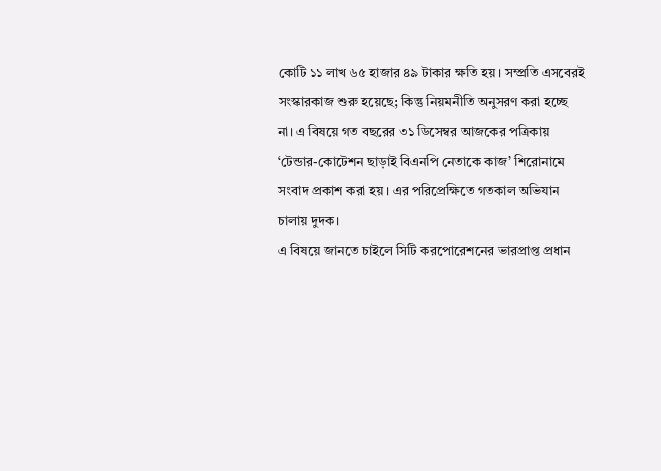কোটি ১১ লাখ ৬৫ হাজার ৪৯ টাকার ক্ষতি হয়। সম্প্রতি এসবেরই সংস্কারকাজ শুরু হয়েছে; কিন্তু নিয়মনীতি অনুসরণ করা হচ্ছে না। এ বিষয়ে গত বছরের ৩১ ডিসেম্বর আজকের পত্রিকায় ‘টেন্ডার-কোটেশন ছাড়াই বিএনপি নেতাকে কাজ’ শিরোনামে সংবাদ প্রকাশ করা হয়। এর পরিপ্রেক্ষিতে গতকাল অভিযান চালায় দুদক।
এ বিষয়ে জানতে চাইলে সিটি করপোরেশনের ভারপ্রাপ্ত প্রধান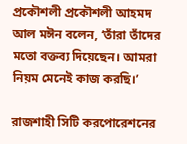প্রকৌশলী প্রকৌশলী আহমদ আল মঈন বলেন, ‘তাঁরা তাঁদের মতো বক্তব্য দিয়েছেন। আমরা নিয়ম মেনেই কাজ করছি।’

রাজশাহী সিটি করপোরেশনের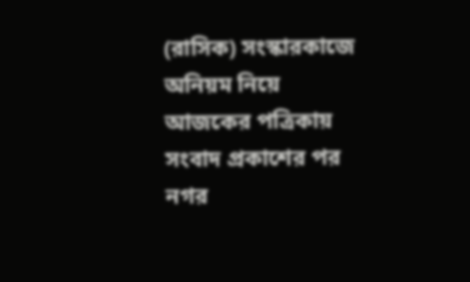(রাসিক) সংস্কারকাজে অনিয়ম নিয়ে আজকের পত্রিকায় সংবাদ প্রকাশের পর নগর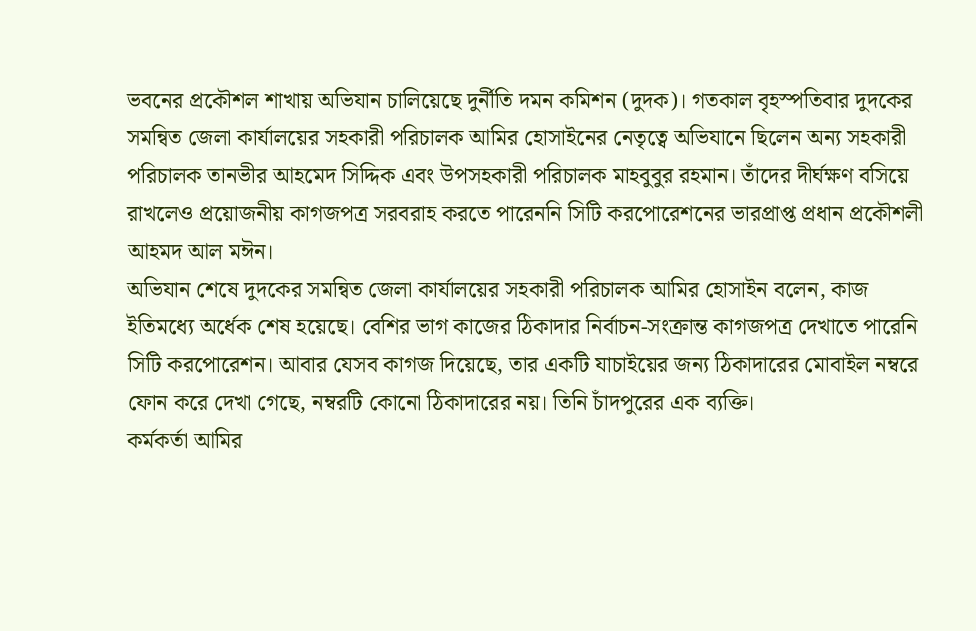ভবনের প্রকৌশল শাখায় অভিযান চালিয়েছে দুর্নীতি দমন কমিশন (দুদক)। গতকাল বৃহস্পতিবার দুদকের সমন্বিত জেলা কার্যালয়ের সহকারী পরিচালক আমির হোসাইনের নেতৃত্বে অভিযানে ছিলেন অন্য সহকারী পরিচালক তানভীর আহমেদ সিদ্দিক এবং উপসহকারী পরিচালক মাহবুবুর রহমান। তাঁদের দীর্ঘক্ষণ বসিয়ে রাখলেও প্রয়োজনীয় কাগজপত্র সরবরাহ করতে পারেননি সিটি করপোরেশনের ভারপ্রাপ্ত প্রধান প্রকৌশলী আহমদ আল মঈন।
অভিযান শেষে দুদকের সমন্বিত জেলা কার্যালয়ের সহকারী পরিচালক আমির হোসাইন বলেন, কাজ ইতিমধ্যে অর্ধেক শেষ হয়েছে। বেশির ভাগ কাজের ঠিকাদার নির্বাচন-সংক্রান্ত কাগজপত্র দেখাতে পারেনি সিটি করপোরেশন। আবার যেসব কাগজ দিয়েছে, তার একটি যাচাইয়ের জন্য ঠিকাদারের মোবাইল নম্বরে ফোন করে দেখা গেছে, নম্বরটি কোনো ঠিকাদারের নয়। তিনি চাঁদপুরের এক ব্যক্তি।
কর্মকর্তা আমির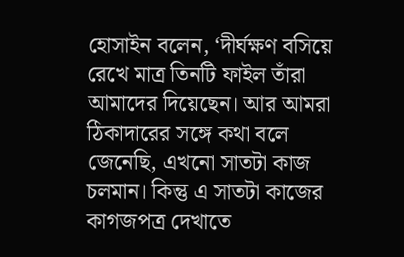হোসাইন বলেন, ‘দীর্ঘক্ষণ বসিয়ে রেখে মাত্র তিনটি ফাইল তাঁরা আমাদের দিয়েছেন। আর আমরা ঠিকাদারের সঙ্গে কথা বলে জেনেছি, এখনো সাতটা কাজ চলমান। কিন্তু এ সাতটা কাজের কাগজপত্র দেখাতে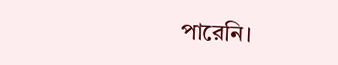পারেনি।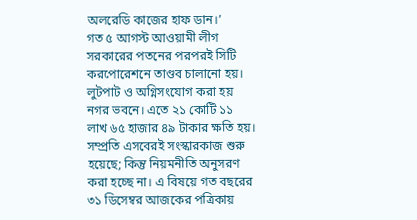অলরেডি কাজের হাফ ডান।’
গত ৫ আগস্ট আওয়ামী লীগ সরকারের পতনের পরপরই সিটি করপোরেশনে তাণ্ডব চালানো হয়। লুটপাট ও অগ্নিসংযোগ করা হয় নগর ভবনে। এতে ২১ কোটি ১১ লাখ ৬৫ হাজার ৪৯ টাকার ক্ষতি হয়। সম্প্রতি এসবেরই সংস্কারকাজ শুরু হয়েছে; কিন্তু নিয়মনীতি অনুসরণ করা হচ্ছে না। এ বিষয়ে গত বছরের ৩১ ডিসেম্বর আজকের পত্রিকায়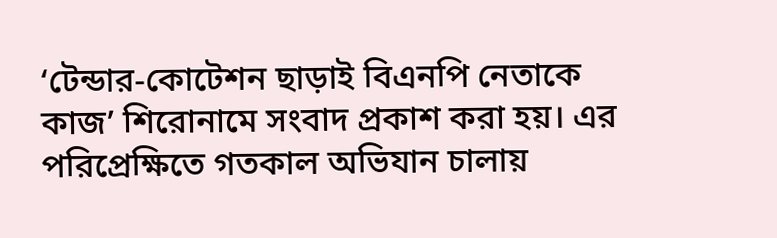‘টেন্ডার-কোটেশন ছাড়াই বিএনপি নেতাকে কাজ’ শিরোনামে সংবাদ প্রকাশ করা হয়। এর পরিপ্রেক্ষিতে গতকাল অভিযান চালায়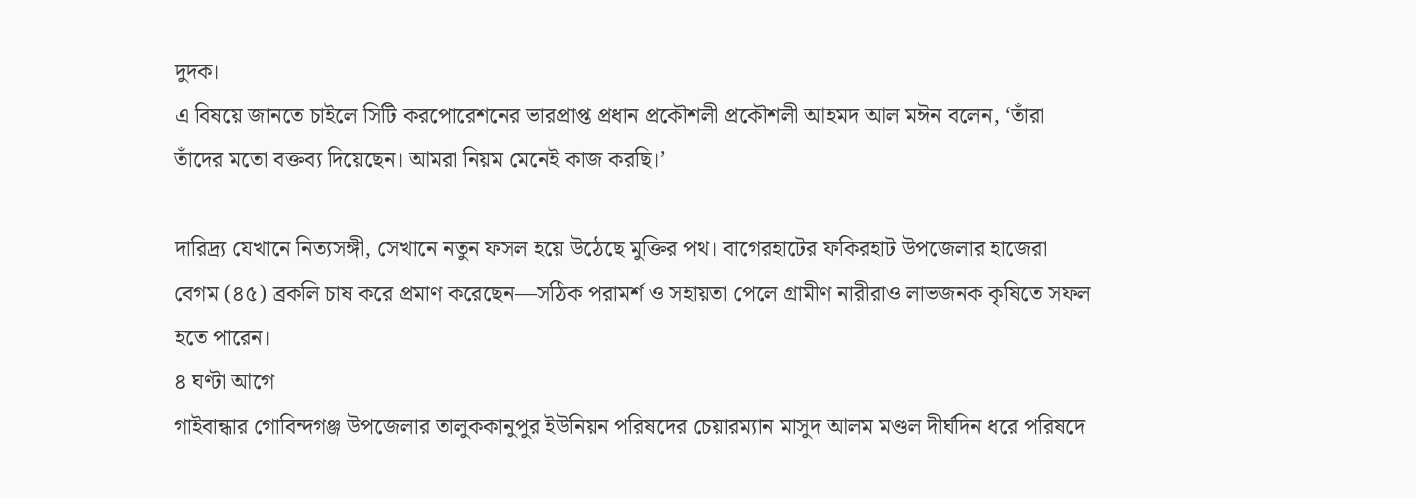দুদক।
এ বিষয়ে জানতে চাইলে সিটি করপোরেশনের ভারপ্রাপ্ত প্রধান প্রকৌশলী প্রকৌশলী আহমদ আল মঈন বলেন, ‘তাঁরা তাঁদের মতো বক্তব্য দিয়েছেন। আমরা নিয়ম মেনেই কাজ করছি।’

দারিদ্র্য যেখানে নিত্যসঙ্গী, সেখানে নতুন ফসল হয়ে উঠেছে মুক্তির পথ। বাগেরহাটের ফকিরহাট উপজেলার হাজেরা বেগম (৪৫) ব্রকলি চাষ করে প্রমাণ করেছেন—সঠিক পরামর্শ ও সহায়তা পেলে গ্রামীণ নারীরাও লাভজনক কৃষিতে সফল হতে পারেন।
৪ ঘণ্টা আগে
গাইবান্ধার গোবিন্দগঞ্জ উপজেলার তালুককানুপুর ইউনিয়ন পরিষদের চেয়ারম্যান মাসুদ আলম মণ্ডল দীর্ঘদিন ধরে পরিষদে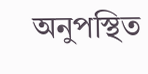অনুপস্থিত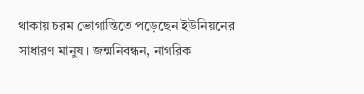থাকায় চরম ভোগান্তিতে পড়েছেন ইউনিয়নের সাধারণ মানুষ। জন্মনিবন্ধন, নাগরিক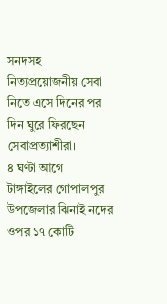সনদসহ নিত্যপ্রয়োজনীয় সেবা নিতে এসে দিনের পর দিন ঘুরে ফিরছেন সেবাপ্রত্যাশীরা।
৪ ঘণ্টা আগে
টাঙ্গাইলের গোপালপুর উপজেলার ঝিনাই নদের ওপর ১৭ কোটি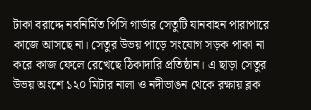টাকা বরাদ্দে নবনির্মিত পিসি গার্ডার সেতুটি যানবাহন পারাপারে কাজে আসছে না। সেতুর উভয় পাড়ে সংযোগ সড়ক পাকা না করে কাজ ফেলে রেখেছে ঠিকাদারি প্রতিষ্ঠান। এ ছাড়া সেতুর উভয় অংশে ১২০ মিটার নালা ও নদীভাঙন থেকে রক্ষায় ব্লক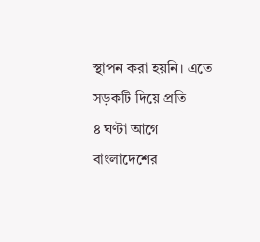স্থাপন করা হয়নি। এতে সড়কটি দিয়ে প্রতি
৪ ঘণ্টা আগে
বাংলাদেশের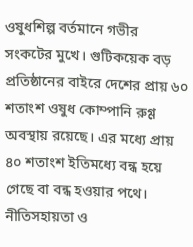ওষুধশিল্প বর্তমানে গভীর সংকটের মুখে। গুটিকয়েক বড় প্রতিষ্ঠানের বাইরে দেশের প্রায় ৬০ শতাংশ ওষুধ কোম্পানি রুগ্ণ অবস্থায় রয়েছে। এর মধ্যে প্রায় ৪০ শতাংশ ইতিমধ্যে বন্ধ হয়ে গেছে বা বন্ধ হওয়ার পথে। নীতিসহায়তা ও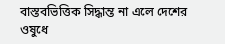বাস্তবভিত্তিক সিদ্ধান্ত না এলে দেশের ওষুধে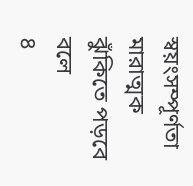স্বয়ংসম্পূর্ণতা মারাত্মক ঝুঁকিতে পড়বে বলে
৪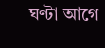ঘণ্টা আগে